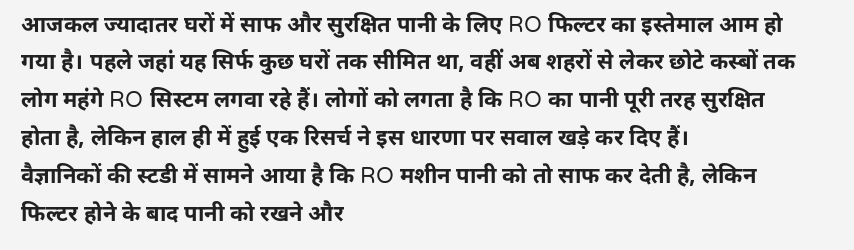आजकल ज्यादातर घरों में साफ और सुरक्षित पानी के लिए RO फिल्टर का इस्तेमाल आम हो गया है। पहले जहां यह सिर्फ कुछ घरों तक सीमित था, वहीं अब शहरों से लेकर छोटे कस्बों तक लोग महंगे RO सिस्टम लगवा रहे हैं। लोगों को लगता है कि RO का पानी पूरी तरह सुरक्षित होता है, लेकिन हाल ही में हुई एक रिसर्च ने इस धारणा पर सवाल खड़े कर दिए हैं।
वैज्ञानिकों की स्टडी में सामने आया है कि RO मशीन पानी को तो साफ कर देती है, लेकिन फिल्टर होने के बाद पानी को रखने और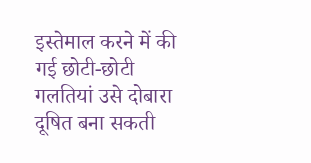इस्तेमाल करने में की गई छोटी-छोटी गलतियां उसे दोबारा दूषित बना सकती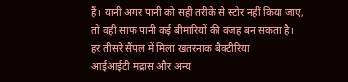हैं। यानी अगर पानी को सही तरीके से स्टोर नहीं किया जाए, तो वही साफ पानी कई बीमारियों की वजह बन सकता है।
हर तीसरे सैंपल में मिला खतरनाक बैक्टीरिया
आईआईटी मद्रास और अन्य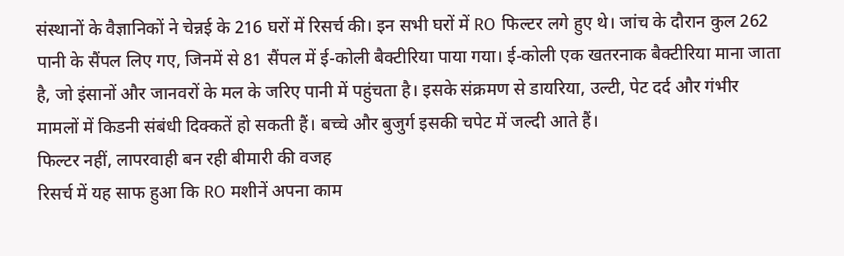संस्थानों के वैज्ञानिकों ने चेन्नई के 216 घरों में रिसर्च की। इन सभी घरों में RO फिल्टर लगे हुए थे। जांच के दौरान कुल 262 पानी के सैंपल लिए गए, जिनमें से 81 सैंपल में ई-कोली बैक्टीरिया पाया गया। ई-कोली एक खतरनाक बैक्टीरिया माना जाता है, जो इंसानों और जानवरों के मल के जरिए पानी में पहुंचता है। इसके संक्रमण से डायरिया, उल्टी, पेट दर्द और गंभीर मामलों में किडनी संबंधी दिक्कतें हो सकती हैं। बच्चे और बुजुर्ग इसकी चपेट में जल्दी आते हैं।
फिल्टर नहीं, लापरवाही बन रही बीमारी की वजह
रिसर्च में यह साफ हुआ कि RO मशीनें अपना काम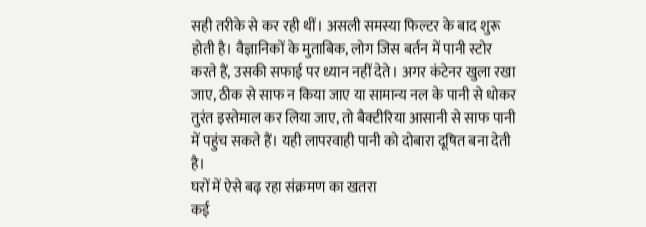सही तरीके से कर रही थीं। असली समस्या फिल्टर के बाद शुरू होती है। वैज्ञानिकों के मुताबिक, लोग जिस बर्तन में पानी स्टोर करते हैं, उसकी सफाई पर ध्यान नहीं देते। अगर कंटेनर खुला रखा जाए, ठीक से साफ न किया जाए या सामान्य नल के पानी से धोकर तुरंत इस्तेमाल कर लिया जाए, तो बैक्टीरिया आसानी से साफ पानी में पहुंच सकते हैं। यही लापरवाही पानी को दोबारा दूषित बना देती है।
घरों में ऐसे बढ़ रहा संक्रमण का खतरा
कई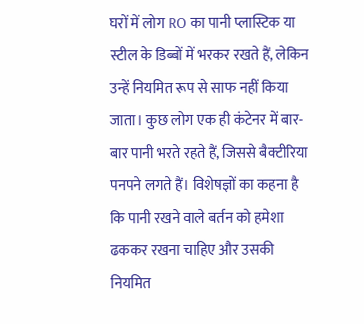घरों में लोग RO का पानी प्लास्टिक या स्टील के डिब्बों में भरकर रखते हैं, लेकिन उन्हें नियमित रूप से साफ नहीं किया जाता। कुछ लोग एक ही कंटेनर में बार-बार पानी भरते रहते हैं, जिससे बैक्टीरिया पनपने लगते हैं। विशेषज्ञों का कहना है कि पानी रखने वाले बर्तन को हमेशा ढककर रखना चाहिए और उसकी नियमित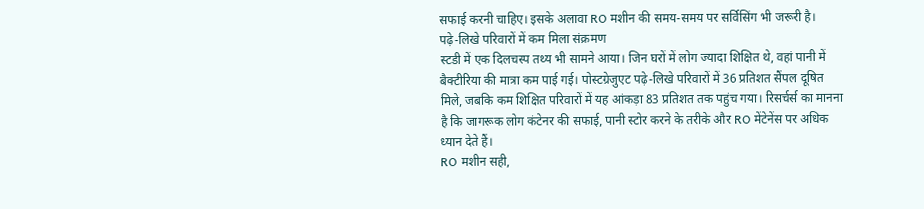सफाई करनी चाहिए। इसके अलावा RO मशीन की समय-समय पर सर्विसिंग भी जरूरी है।
पढ़े-लिखे परिवारों में कम मिला संक्रमण
स्टडी में एक दिलचस्प तथ्य भी सामने आया। जिन घरों में लोग ज्यादा शिक्षित थे, वहां पानी में बैक्टीरिया की मात्रा कम पाई गई। पोस्टग्रेजुएट पढ़े-लिखे परिवारों में 36 प्रतिशत सैंपल दूषित मिले, जबकि कम शिक्षित परिवारों में यह आंकड़ा 83 प्रतिशत तक पहुंच गया। रिसर्चर्स का मानना है कि जागरूक लोग कंटेनर की सफाई, पानी स्टोर करने के तरीके और RO मेंटेनेंस पर अधिक ध्यान देते हैं।
RO मशीन सही,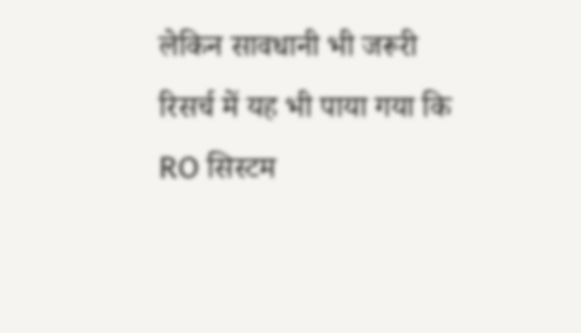लेकिन सावधानी भी जरूरी
रिसर्च में यह भी पाया गया कि RO सिस्टम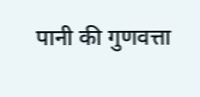पानी की गुणवत्ता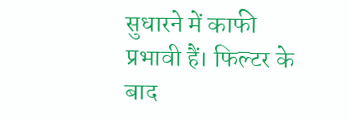सुधारने में काफी प्रभावी हैं। फिल्टर के बाद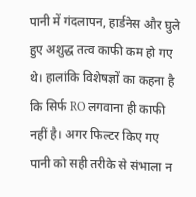पानी में गंदलापन, हार्डनेस और घुले हुए अशुद्ध तत्व काफी कम हो गए थे। हालांकि विशेषज्ञों का कहना है कि सिर्फ RO लगवाना ही काफी नहीं है। अगर फिल्टर किए गए पानी को सही तरीके से संभाला न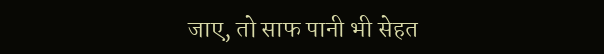जाए, तो साफ पानी भी सेहत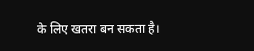के लिए खतरा बन सकता है।